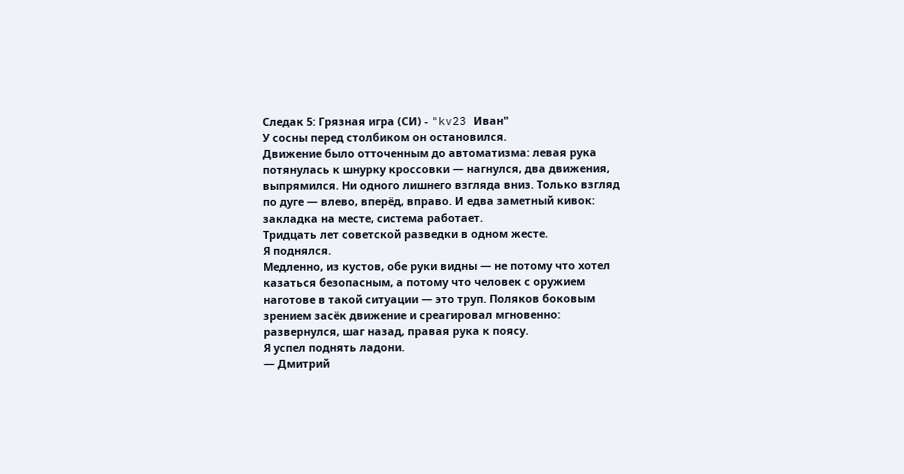Следак 5: Грязная игра (СИ) - "kv23 Иван"
У сосны перед столбиком он остановился.
Движение было отточенным до автоматизма: левая рука потянулась к шнурку кроссовки — нагнулся, два движения, выпрямился. Ни одного лишнего взгляда вниз. Только взгляд по дуге — влево, вперёд, вправо. И едва заметный кивок: закладка на месте, система работает.
Тридцать лет советской разведки в одном жесте.
Я поднялся.
Медленно, из кустов, обе руки видны — не потому что хотел казаться безопасным, а потому что человек с оружием наготове в такой ситуации — это труп. Поляков боковым зрением засёк движение и среагировал мгновенно: развернулся, шаг назад, правая рука к поясу.
Я успел поднять ладони.
— Дмитрий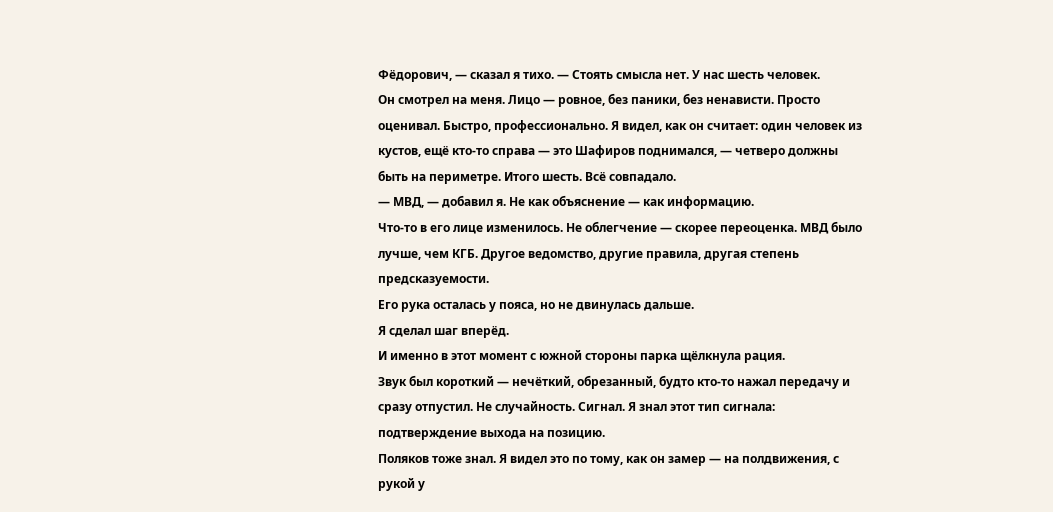Фёдорович, — сказал я тихо. — Стоять смысла нет. У нас шесть человек.
Он смотрел на меня. Лицо — ровное, без паники, без ненависти. Просто оценивал. Быстро, профессионально. Я видел, как он считает: один человек из кустов, ещё кто-то справа — это Шафиров поднимался, — четверо должны быть на периметре. Итого шесть. Всё совпадало.
— МВД, — добавил я. Не как объяснение — как информацию.
Что-то в его лице изменилось. Не облегчение — скорее переоценка. МВД было лучше, чем КГБ. Другое ведомство, другие правила, другая степень предсказуемости.
Его рука осталась у пояса, но не двинулась дальше.
Я сделал шаг вперёд.
И именно в этот момент с южной стороны парка щёлкнула рация.
Звук был короткий — нечёткий, обрезанный, будто кто-то нажал передачу и сразу отпустил. Не случайность. Сигнал. Я знал этот тип сигнала: подтверждение выхода на позицию.
Поляков тоже знал. Я видел это по тому, как он замер — на полдвижения, с рукой у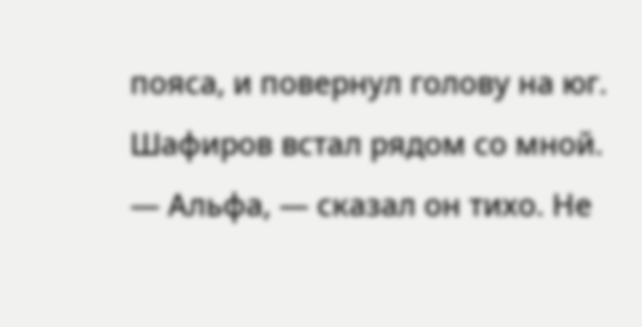пояса, и повернул голову на юг.
Шафиров встал рядом со мной.
— Альфа, — сказал он тихо. Не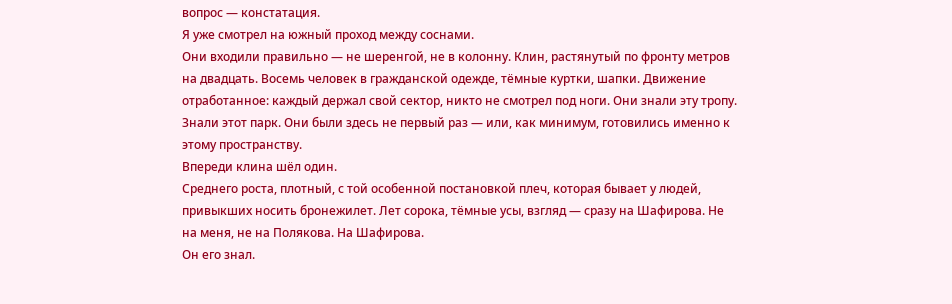вопрос — констатация.
Я уже смотрел на южный проход между соснами.
Они входили правильно — не шеренгой, не в колонну. Клин, растянутый по фронту метров на двадцать. Восемь человек в гражданской одежде, тёмные куртки, шапки. Движение отработанное: каждый держал свой сектор, никто не смотрел под ноги. Они знали эту тропу. Знали этот парк. Они были здесь не первый раз — или, как минимум, готовились именно к этому пространству.
Впереди клина шёл один.
Среднего роста, плотный, с той особенной постановкой плеч, которая бывает у людей, привыкших носить бронежилет. Лет сорока, тёмные усы, взгляд — сразу на Шафирова. Не на меня, не на Полякова. На Шафирова.
Он его знал.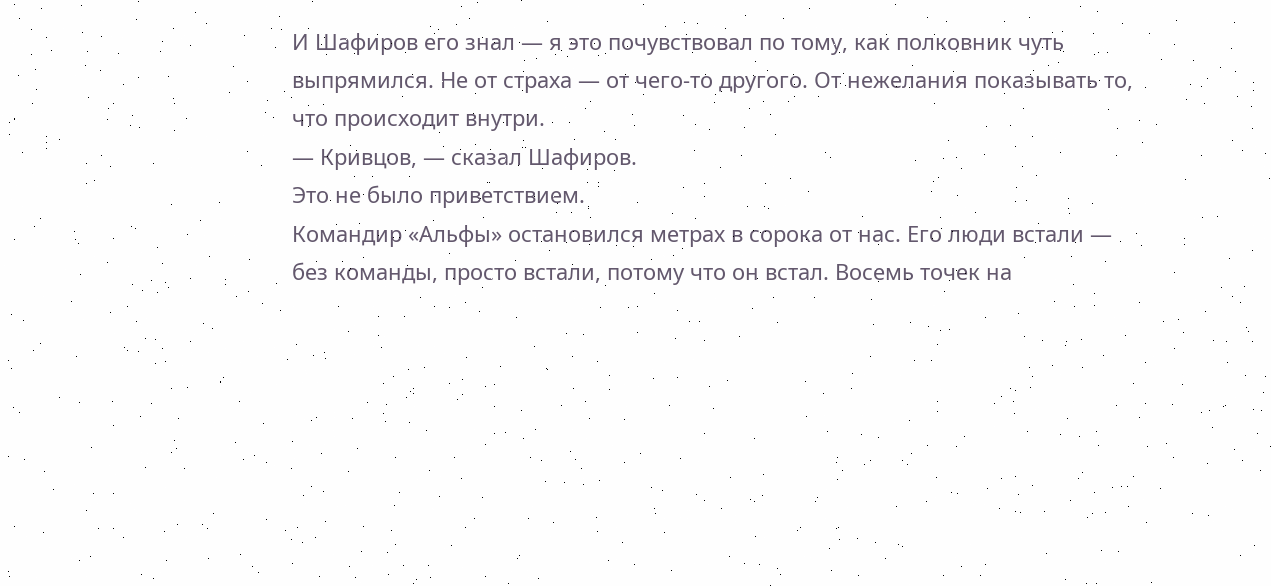И Шафиров его знал — я это почувствовал по тому, как полковник чуть выпрямился. Не от страха — от чего-то другого. От нежелания показывать то, что происходит внутри.
— Кривцов, — сказал Шафиров.
Это не было приветствием.
Командир «Альфы» остановился метрах в сорока от нас. Его люди встали — без команды, просто встали, потому что он встал. Восемь точек на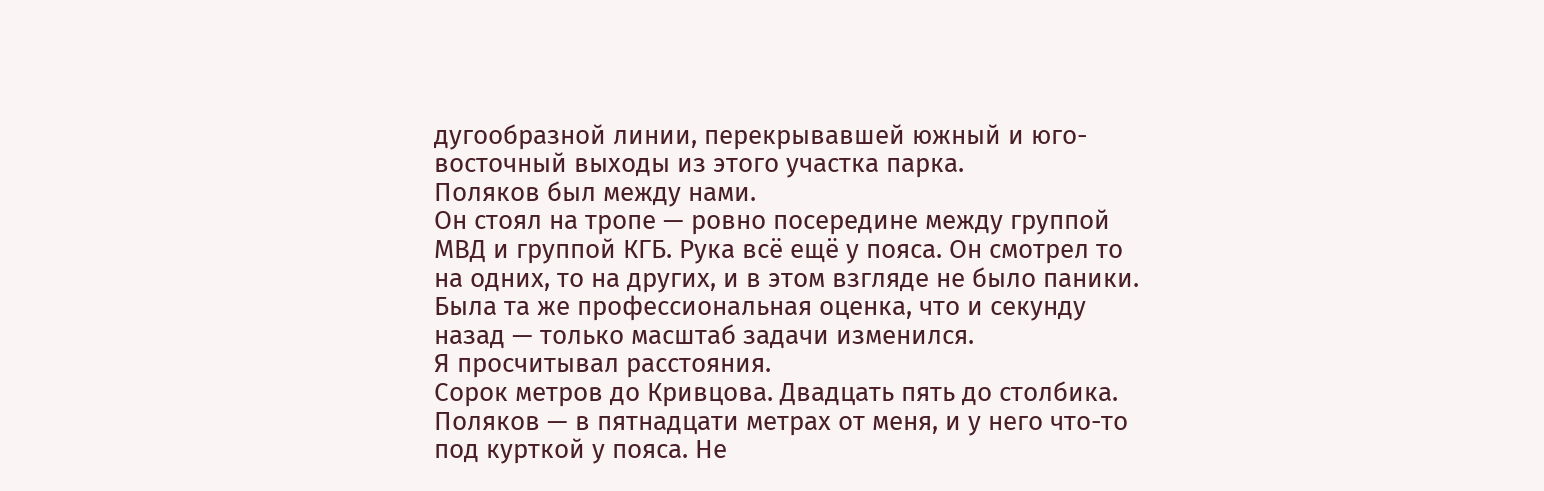дугообразной линии, перекрывавшей южный и юго-восточный выходы из этого участка парка.
Поляков был между нами.
Он стоял на тропе — ровно посередине между группой МВД и группой КГБ. Рука всё ещё у пояса. Он смотрел то на одних, то на других, и в этом взгляде не было паники. Была та же профессиональная оценка, что и секунду назад — только масштаб задачи изменился.
Я просчитывал расстояния.
Сорок метров до Кривцова. Двадцать пять до столбика. Поляков — в пятнадцати метрах от меня, и у него что-то под курткой у пояса. Не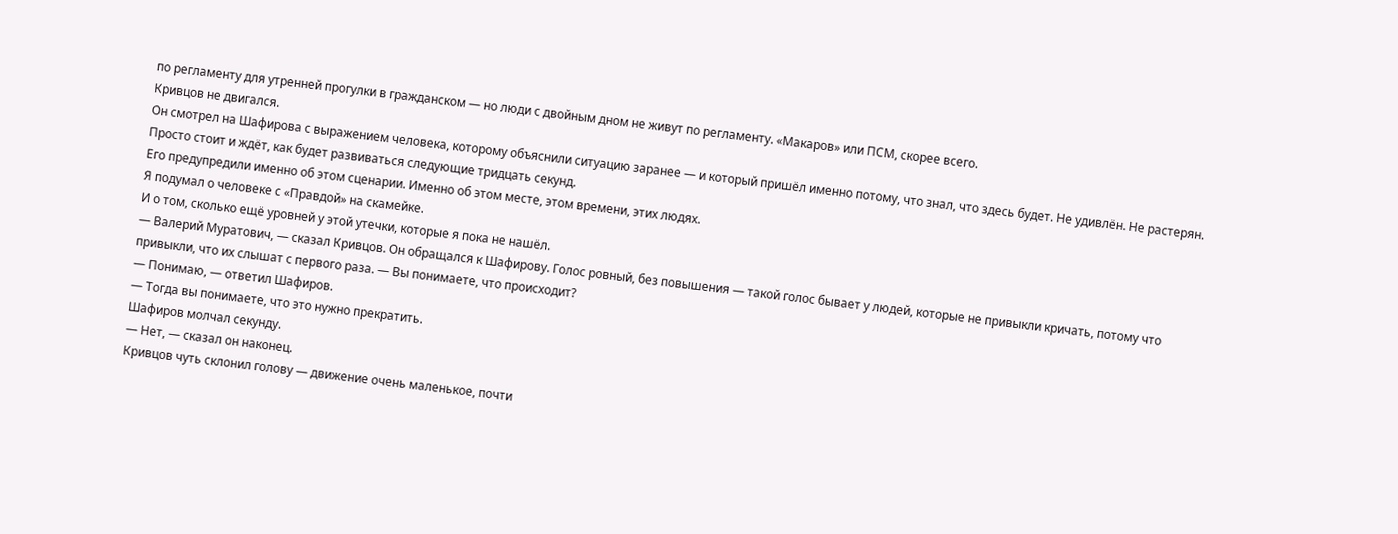по регламенту для утренней прогулки в гражданском — но люди с двойным дном не живут по регламенту. «Макаров» или ПСМ, скорее всего.
Кривцов не двигался.
Он смотрел на Шафирова с выражением человека, которому объяснили ситуацию заранее — и который пришёл именно потому, что знал, что здесь будет. Не удивлён. Не растерян. Просто стоит и ждёт, как будет развиваться следующие тридцать секунд.
Его предупредили именно об этом сценарии. Именно об этом месте, этом времени, этих людях.
Я подумал о человеке с «Правдой» на скамейке.
И о том, сколько ещё уровней у этой утечки, которые я пока не нашёл.
— Валерий Муратович, — сказал Кривцов. Он обращался к Шафирову. Голос ровный, без повышения — такой голос бывает у людей, которые не привыкли кричать, потому что привыкли, что их слышат с первого раза. — Вы понимаете, что происходит?
— Понимаю, — ответил Шафиров.
— Тогда вы понимаете, что это нужно прекратить.
Шафиров молчал секунду.
— Нет, — сказал он наконец.
Кривцов чуть склонил голову — движение очень маленькое, почти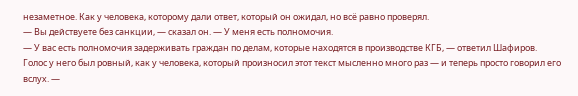незаметное. Как у человека, которому дали ответ, который он ожидал, но всё равно проверял.
— Вы действуете без санкции, — сказал он. — У меня есть полномочия.
— У вас есть полномочия задерживать граждан по делам, которые находятся в производстве КГБ, — ответил Шафиров. Голос у него был ровный, как у человека, который произносил этот текст мысленно много раз — и теперь просто говорил его вслух. —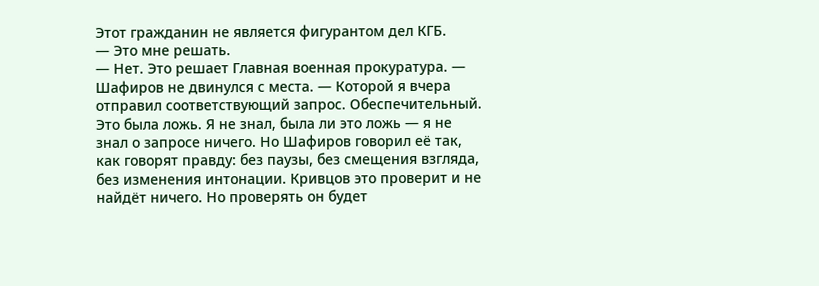Этот гражданин не является фигурантом дел КГБ.
— Это мне решать.
— Нет. Это решает Главная военная прокуратура. — Шафиров не двинулся с места. — Которой я вчера отправил соответствующий запрос. Обеспечительный.
Это была ложь. Я не знал, была ли это ложь — я не знал о запросе ничего. Но Шафиров говорил её так, как говорят правду: без паузы, без смещения взгляда, без изменения интонации. Кривцов это проверит и не найдёт ничего. Но проверять он будет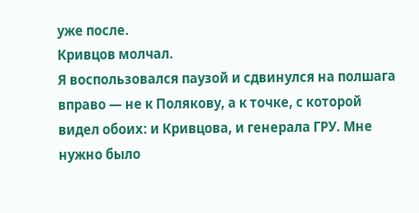уже после.
Кривцов молчал.
Я воспользовался паузой и сдвинулся на полшага вправо — не к Полякову, а к точке, с которой видел обоих: и Кривцова, и генерала ГРУ. Мне нужно было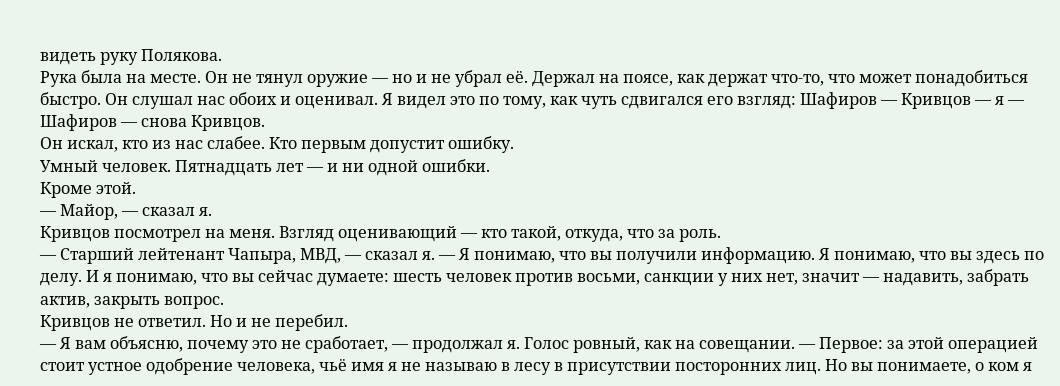видеть руку Полякова.
Рука была на месте. Он не тянул оружие — но и не убрал её. Держал на поясе, как держат что-то, что может понадобиться быстро. Он слушал нас обоих и оценивал. Я видел это по тому, как чуть сдвигался его взгляд: Шафиров — Кривцов — я — Шафиров — снова Кривцов.
Он искал, кто из нас слабее. Кто первым допустит ошибку.
Умный человек. Пятнадцать лет — и ни одной ошибки.
Кроме этой.
— Майор, — сказал я.
Кривцов посмотрел на меня. Взгляд оценивающий — кто такой, откуда, что за роль.
— Старший лейтенант Чапыра, МВД, — сказал я. — Я понимаю, что вы получили информацию. Я понимаю, что вы здесь по делу. И я понимаю, что вы сейчас думаете: шесть человек против восьми, санкции у них нет, значит — надавить, забрать актив, закрыть вопрос.
Кривцов не ответил. Но и не перебил.
— Я вам объясню, почему это не сработает, — продолжал я. Голос ровный, как на совещании. — Первое: за этой операцией стоит устное одобрение человека, чьё имя я не называю в лесу в присутствии посторонних лиц. Но вы понимаете, о ком я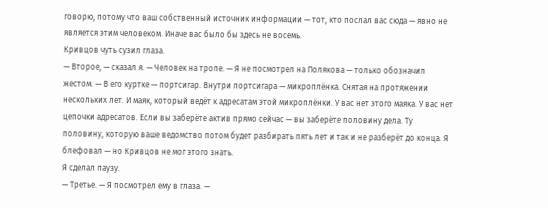говорю, потому что ваш собственный источник информации — тот, кто послал вас сюда — явно не является этим человеком. Иначе вас было бы здесь не восемь.
Кривцов чуть сузил глаза.
— Второе, — сказал я. — Человек на тропе. — Я не посмотрел на Полякова — только обозначил жестом. — В его куртке — портсигар. Внутри портсигара — микроплёнка. Снятая на протяжении нескольких лет. И маяк, который ведёт к адресатам этой микроплёнки. У вас нет этого маяка. У вас нет цепочки адресатов. Если вы заберёте актив прямо сейчас — вы заберёте половину дела. Ту половину, которую ваше ведомство потом будет разбирать пять лет и так и не разберёт до конца. Я блефовал — но Кривцов не мог этого знать.
Я сделал паузу.
— Третье. — Я посмотрел ему в глаза. —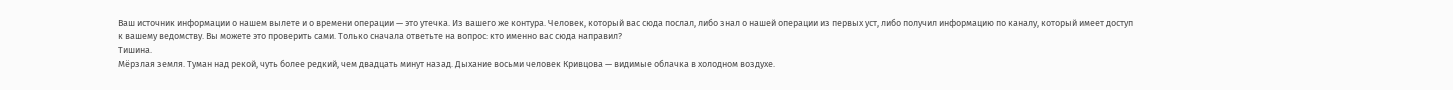Ваш источник информации о нашем вылете и о времени операции — это утечка. Из вашего же контура. Человек, который вас сюда послал, либо знал о нашей операции из первых уст, либо получил информацию по каналу, который имеет доступ к вашему ведомству. Вы можете это проверить сами. Только сначала ответьте на вопрос: кто именно вас сюда направил?
Тишина.
Мёрзлая земля. Туман над рекой, чуть более редкий, чем двадцать минут назад. Дыхание восьми человек Кривцова — видимые облачка в холодном воздухе.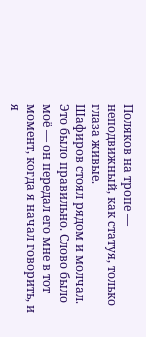Поляков на тропе — неподвижный, как статуя, только глаза живые.
Шафиров стоял рядом и молчал. Это было правильно. Слово было моё — он передал его мне в тот момент, когда я начал говорить, и я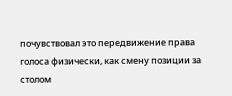почувствовал это передвижение права голоса физически, как смену позиции за столом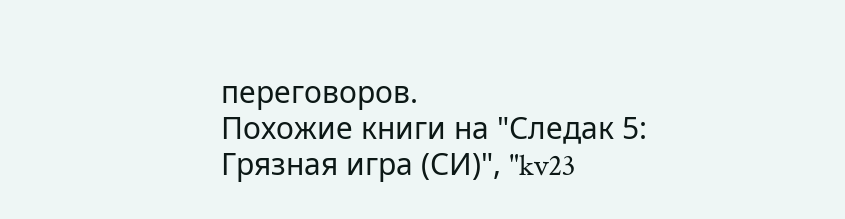переговоров.
Похожие книги на "Следак 5: Грязная игра (СИ)", "kv23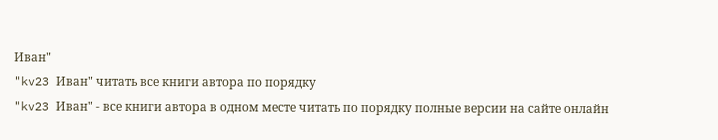Иван"
"kv23 Иван" читать все книги автора по порядку
"kv23 Иван" - все книги автора в одном месте читать по порядку полные версии на сайте онлайн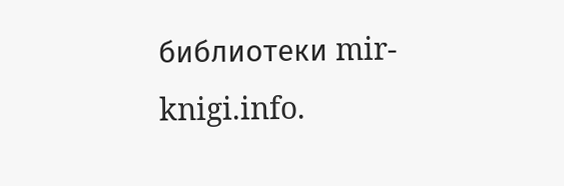библиотеки mir-knigi.info.